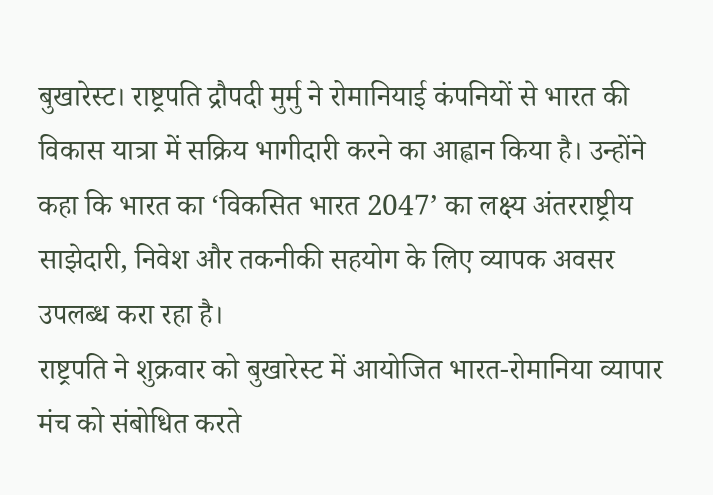बुखारेस्ट। राष्ट्रपति द्रौपदी मुर्मु ने रोमानियाई कंपनियों से भारत की विकास यात्रा में सक्रिय भागीदारी करने का आह्वान किया है। उन्होंने कहा कि भारत का ‘विकसित भारत 2047’ का लक्ष्य अंतरराष्ट्रीय साझेदारी, निवेश और तकनीकी सहयोग के लिए व्यापक अवसर उपलब्ध करा रहा है।
राष्ट्रपति ने शुक्रवार को बुखारेस्ट में आयोजित भारत-रोमानिया व्यापार मंच को संबोधित करते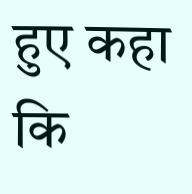हुए कहा कि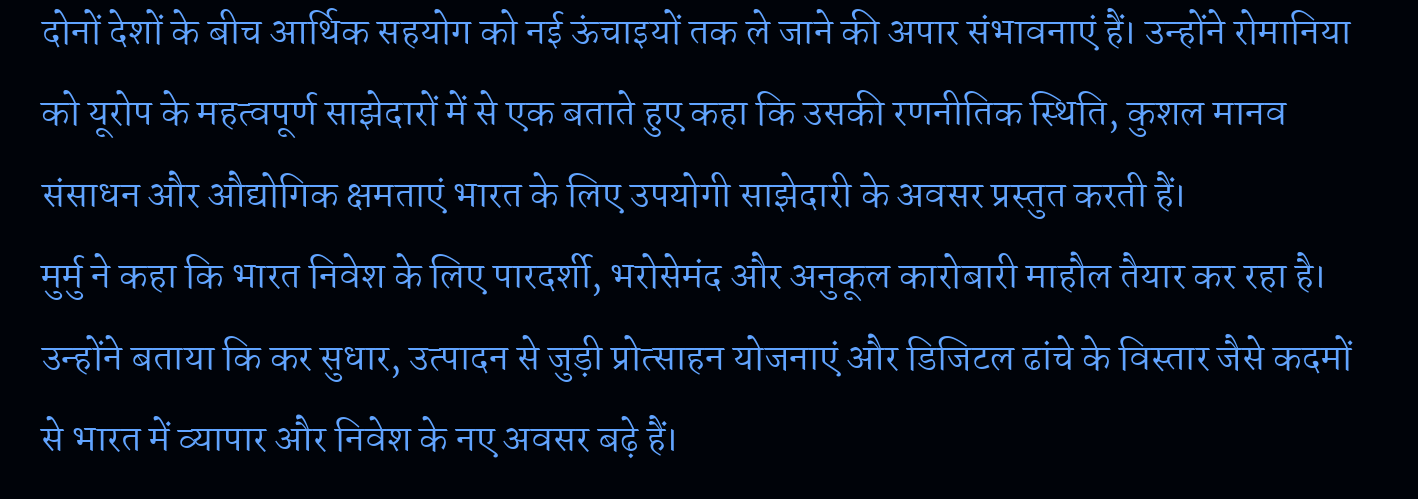दोनों देशों के बीच आर्थिक सहयोग को नई ऊंचाइयों तक ले जाने की अपार संभावनाएं हैं। उन्होंने रोमानिया को यूरोप के महत्वपूर्ण साझेदारों में से एक बताते हुए कहा कि उसकी रणनीतिक स्थिति, कुशल मानव संसाधन और औद्योगिक क्षमताएं भारत के लिए उपयोगी साझेदारी के अवसर प्रस्तुत करती हैं।
मुर्मु ने कहा कि भारत निवेश के लिए पारदर्शी, भरोसेमंद और अनुकूल कारोबारी माहौल तैयार कर रहा है। उन्होंने बताया कि कर सुधार, उत्पादन से जुड़ी प्रोत्साहन योजनाएं और डिजिटल ढांचे के विस्तार जैसे कदमों से भारत में व्यापार और निवेश के नए अवसर बढ़े हैं।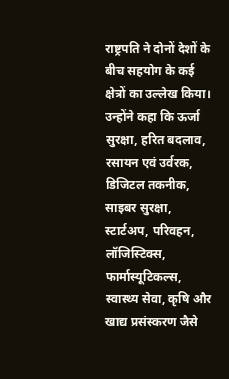राष्ट्रपति ने दोनों देशों के बीच सहयोग के कई क्षेत्रों का उल्लेख किया। उन्होंने कहा कि ऊर्जा सुरक्षा, हरित बदलाव, रसायन एवं उर्वरक, डिजिटल तकनीक, साइबर सुरक्षा, स्टार्टअप, परिवहन, लॉजिस्टिक्स, फार्मास्यूटिकल्स, स्वास्थ्य सेवा, कृषि और खाद्य प्रसंस्करण जैसे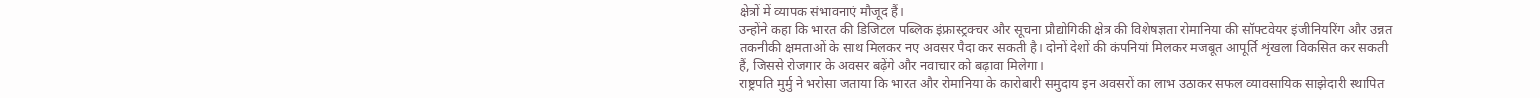क्षेत्रों में व्यापक संभावनाएं मौजूद हैं।
उन्होंने कहा कि भारत की डिजिटल पब्लिक इंफ्रास्ट्रक्चर और सूचना प्रौद्योगिकी क्षेत्र की विशेषज्ञता रोमानिया की सॉफ्टवेयर इंजीनियरिंग और उन्नत तकनीकी क्षमताओं के साथ मिलकर नए अवसर पैदा कर सकती है। दोनों देशों की कंपनियां मिलकर मजबूत आपूर्ति शृंखला विकसित कर सकती हैं, जिससे रोजगार के अवसर बढ़ेंगे और नवाचार को बढ़ावा मिलेगा।
राष्ट्रपति मुर्मु ने भरोसा जताया कि भारत और रोमानिया के कारोबारी समुदाय इन अवसरों का लाभ उठाकर सफल व्यावसायिक साझेदारी स्थापित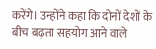करेंगे। उन्होंने कहा कि दोनों देशों के बीच बढ़ता सहयोग आने वाले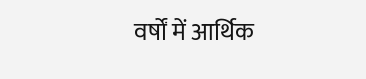वर्षों में आर्थिक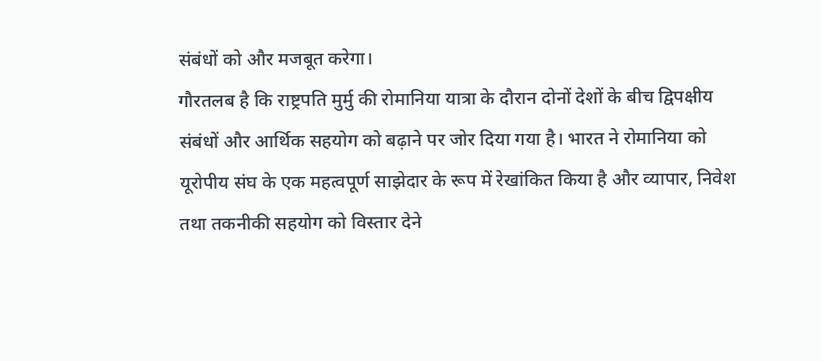संबंधों को और मजबूत करेगा।
गौरतलब है कि राष्ट्रपति मुर्मु की रोमानिया यात्रा के दौरान दोनों देशों के बीच द्विपक्षीय संबंधों और आर्थिक सहयोग को बढ़ाने पर जोर दिया गया है। भारत ने रोमानिया को यूरोपीय संघ के एक महत्वपूर्ण साझेदार के रूप में रेखांकित किया है और व्यापार, निवेश तथा तकनीकी सहयोग को विस्तार देने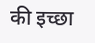की इच्छा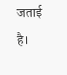जताई है।